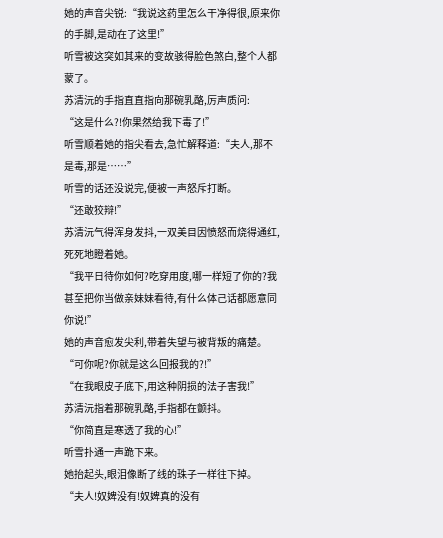她的声音尖锐:“我说这药里怎么干净得很,原来你的手脚,是动在了这里!”
听雪被这突如其来的变故骇得脸色煞白,整个人都蒙了。
苏清沅的手指直直指向那碗乳酪,厉声质问:
“这是什么?!你果然给我下毒了!”
听雪顺着她的指尖看去,急忙解释道:“夫人,那不是毒,那是……”
听雪的话还没说完,便被一声怒斥打断。
“还敢狡辩!”
苏清沅气得浑身发抖,一双美目因愤怒而烧得通红,死死地瞪着她。
“我平日待你如何?吃穿用度,哪一样短了你的?我甚至把你当做亲妹妹看待,有什么体己话都愿意同你说!”
她的声音愈发尖利,带着失望与被背叛的痛楚。
“可你呢?你就是这么回报我的?!”
“在我眼皮子底下,用这种阴损的法子害我!”
苏清沅指着那碗乳酪,手指都在颤抖。
“你简直是寒透了我的心!”
听雪扑通一声跪下来。
她抬起头,眼泪像断了线的珠子一样往下掉。
“夫人!奴婢没有!奴婢真的没有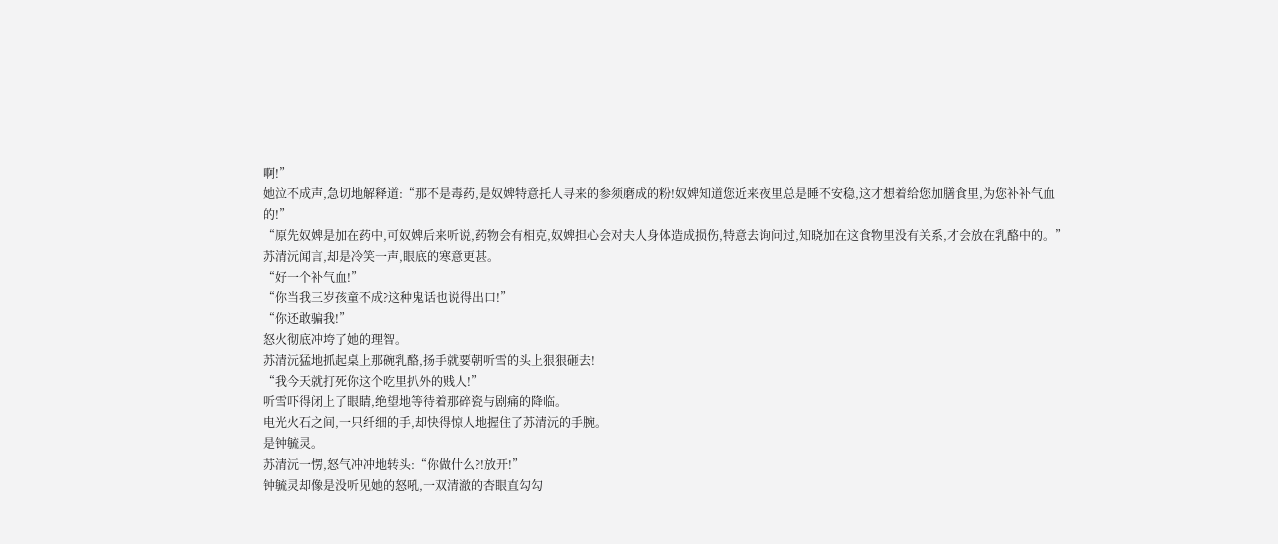啊!”
她泣不成声,急切地解释道:“那不是毒药,是奴婢特意托人寻来的参须磨成的粉!奴婢知道您近来夜里总是睡不安稳,这才想着给您加膳食里,为您补补气血的!”
“原先奴婢是加在药中,可奴婢后来听说,药物会有相克,奴婢担心会对夫人身体造成损伤,特意去询问过,知晓加在这食物里没有关系,才会放在乳酪中的。”
苏清沅闻言,却是冷笑一声,眼底的寒意更甚。
“好一个补气血!”
“你当我三岁孩童不成?这种鬼话也说得出口!”
“你还敢骗我!”
怒火彻底冲垮了她的理智。
苏清沅猛地抓起桌上那碗乳酪,扬手就要朝听雪的头上狠狠砸去!
“我今天就打死你这个吃里扒外的贱人!”
听雪吓得闭上了眼睛,绝望地等待着那碎瓷与剧痛的降临。
电光火石之间,一只纤细的手,却快得惊人地握住了苏清沅的手腕。
是钟毓灵。
苏清沅一愣,怒气冲冲地转头:“你做什么?!放开!”
钟毓灵却像是没听见她的怒吼,一双清澈的杏眼直勾勾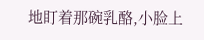地盯着那碗乳酪,小脸上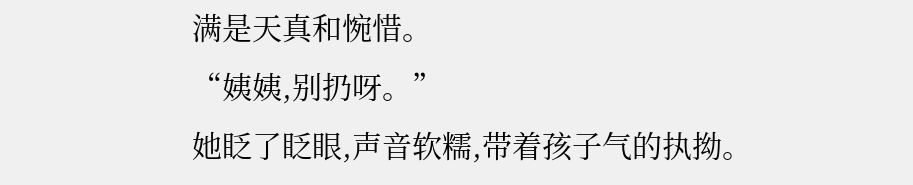满是天真和惋惜。
“姨姨,别扔呀。”
她眨了眨眼,声音软糯,带着孩子气的执拗。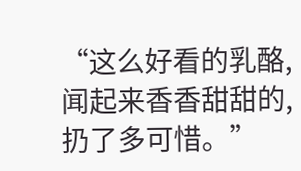“这么好看的乳酪,闻起来香香甜甜的,扔了多可惜。”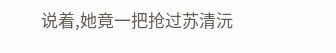说着,她竟一把抢过苏清沅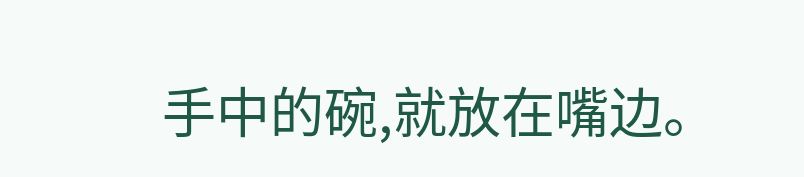手中的碗,就放在嘴边。